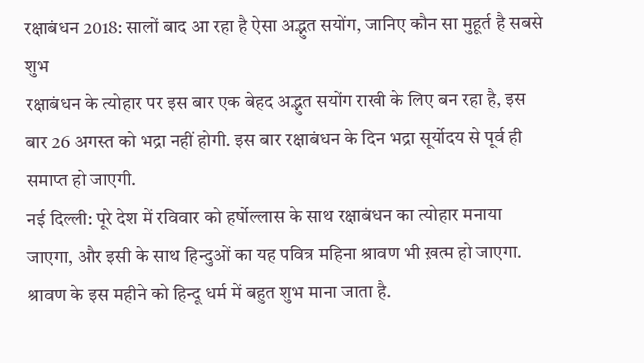रक्षाबंधन 2018: सालों बाद आ रहा है ऐसा अद्भुत सयोंग, जानिए कौन सा मुहूर्त है सबसे शुभ
रक्षाबंधन के त्योहार पर इस बार एक बेहद अद्भुत सयोंग राखी के लिए बन रहा है, इस बार 26 अगस्त को भद्रा नहीं होगी. इस बार रक्षाबंधन के दिन भद्रा सूर्योदय से पूर्व ही समाप्त हो जाएगी.
नई दिल्ली: पूरे देश में रविवार को हर्षोल्लास के साथ रक्षाबंधन का त्योहार मनाया जाएगा, और इसी के साथ हिन्दुओं का यह पवित्र महिना श्रावण भी ख़त्म हो जाएगा. श्रावण के इस महीने को हिन्दू धर्म में बहुत शुभ माना जाता है.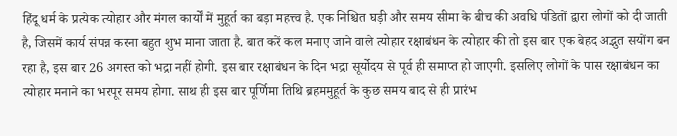हिंदू धर्म के प्रत्येक त्योहार और मंगल कार्यों में मुहूर्त का बड़ा महत्त्व है. एक निश्चित घड़ी और समय सीमा के बीच की अवधि पंडितों द्वारा लोगों को दी जाती है, जिसमें कार्य संपन्न करना बहुत शुभ माना जाता है. बात करें कल मनाए जाने वाले त्योहार रक्षाबंधन के त्योहार की तो इस बार एक बेहद अद्भुत सयोंग बन रहा है, इस बार 26 अगस्त को भद्रा नहीं होगी. इस बार रक्षाबंधन के दिन भद्रा सूर्योदय से पूर्व ही समाप्त हो जाएगी. इसलिए लोगों के पास रक्षाबंधन का त्योहार मनाने का भरपूर समय होगा. साथ ही इस बार पूर्णिमा तिथि ब्रहममुहूर्त के कुछ समय बाद से ही प्रारंभ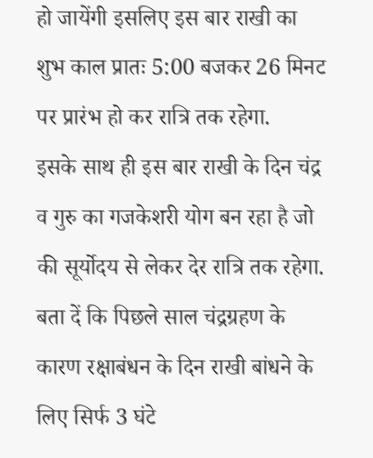हो जायेंगी इसलिए इस बार राखी का शुभ काल प्रातः 5:00 बजकर 26 मिनट पर प्रारंभ हो कर रात्रि तक रहेगा.
इसके साथ ही इस बार राखी के दिन चंद्र व गुरु का गजकेशरी योग बन रहा है जो की सूर्योदय से लेकर देर रात्रि तक रहेगा. बता दें कि पिछले साल चंद्रग्रहण के कारण रक्षाबंधन के दिन राखी बांधने के लिए सिर्फ 3 घंटे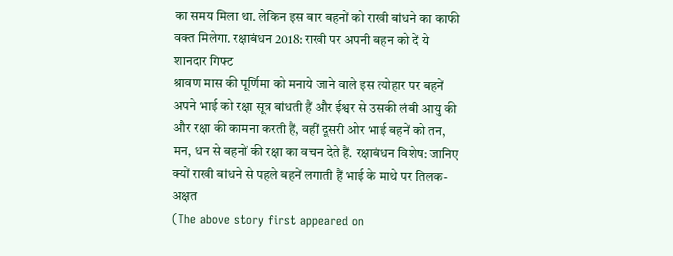का समय मिला था. लेकिन इस बार बहनों को राखी बांधने का काफी वक्त मिलेगा. रक्षाबंधन 2018: राखी पर अपनी बहन को दें ये शानदार गिफ्ट
श्रावण मास की पूर्णिमा को मनाये जाने वाले इस त्योहार पर बहनें अपने भाई को रक्षा सूत्र बांधती हैं और ईश्वर से उसकी लंबी आयु की और रक्षा की कामना करती हैं, वहीं दूसरी ओर भाई बहनें को तन, मन, धन से बहनों की रक्षा का वचन देते हैं. रक्षाबंधन विशेष: जानिए क्यों राखी बांधने से पहले बहनें लगाती हैं भाई के माथे पर तिलक-अक्षत
(The above story first appeared on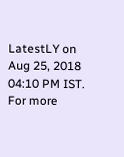LatestLY on Aug 25, 2018 04:10 PM IST. For more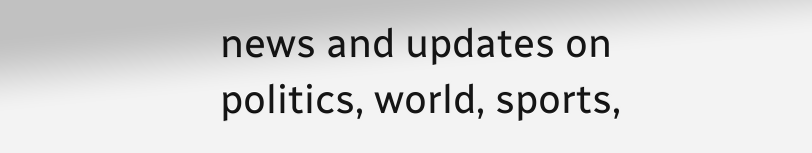news and updates on politics, world, sports,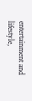entertainment and lifestyle,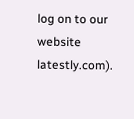log on to our website latestly.com).